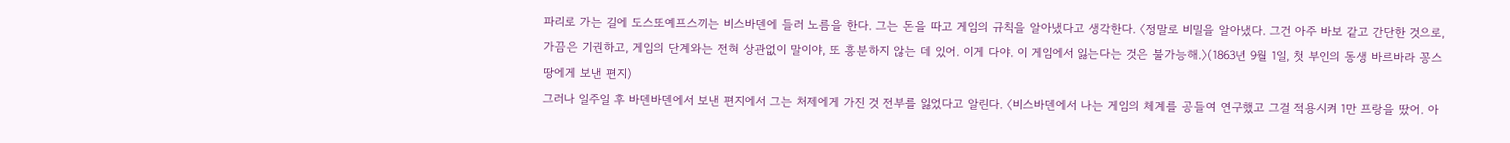파리로 가는 길에 도스또예프스끼는 비스바덴에 들러 노름을 한다. 그는 돈을 따고 게임의 규칙을 알아냈다고 생각한다. 〈정말로 비밀을 알아냈다. 그건 아주 바보 같고 간단한 것으로, 가끔은 기권하고, 게임의 단계와는 전혀 상관없이 말이야, 또 흥분하지 않는 데 있어. 이게 다야. 이 게임에서 잃는다는 것은 불가능해.〉(1863년 9월 1일, 첫 부인의 동생 바르바라 꽁스땅에게 보낸 편지)
그러나 일주일 후 바덴바덴에서 보낸 편지에서 그는 처제에게 가진 것 전부를 잃었다고 알린다. 〈비스바덴에서 나는 게임의 체계를 공들여 연구했고 그걸 적용시켜 1만 프랑을 땄어. 아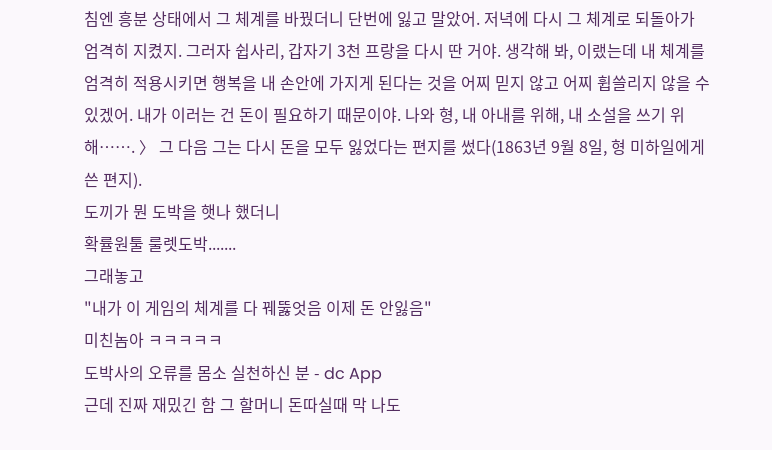침엔 흥분 상태에서 그 체계를 바꿨더니 단번에 잃고 말았어. 저녁에 다시 그 체계로 되돌아가 엄격히 지켰지. 그러자 쉽사리, 갑자기 3천 프랑을 다시 딴 거야. 생각해 봐, 이랬는데 내 체계를 엄격히 적용시키면 행복을 내 손안에 가지게 된다는 것을 어찌 믿지 않고 어찌 휩쓸리지 않을 수 있겠어. 내가 이러는 건 돈이 필요하기 때문이야. 나와 형, 내 아내를 위해, 내 소설을 쓰기 위해……. 〉 그 다음 그는 다시 돈을 모두 잃었다는 편지를 썼다(1863년 9월 8일, 형 미하일에게 쓴 편지).
도끼가 뭔 도박을 햇나 했더니
확률원툴 룰렛도박.......
그래놓고
"내가 이 게임의 체계를 다 꿰뚫엇음 이제 돈 안잃음"
미친놈아 ㅋㅋㅋㅋㅋ
도박사의 오류를 몸소 실천하신 분 - dc App
근데 진짜 재밌긴 함 그 할머니 돈따실때 막 나도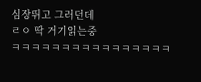심장뛰고 그러던데
ㄹㅇ 딱 거기읽는중
ㅋㅋㅋㅋㅋㅋㅋㅋㅋㅋㅋㅋㅋㅋㅋㅋ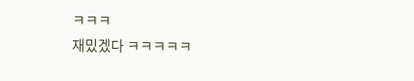ㅋㅋㅋ
재밌겠다 ㅋㅋㅋㅋㅋ